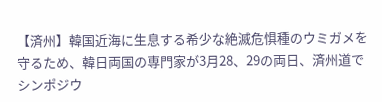【済州】韓国近海に生息する希少な絶滅危惧種のウミガメを守るため、韓日両国の専門家が3月28、29の両日、済州道でシンポジウ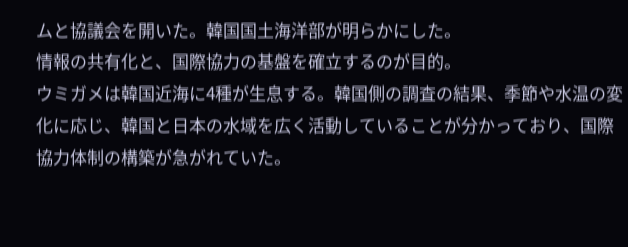ムと協議会を開いた。韓国国土海洋部が明らかにした。
情報の共有化と、国際協力の基盤を確立するのが目的。
ウミガメは韓国近海に4種が生息する。韓国側の調査の結果、季節や水温の変化に応じ、韓国と日本の水域を広く活動していることが分かっており、国際協力体制の構築が急がれていた。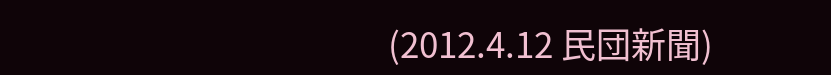(2012.4.12 民団新聞)